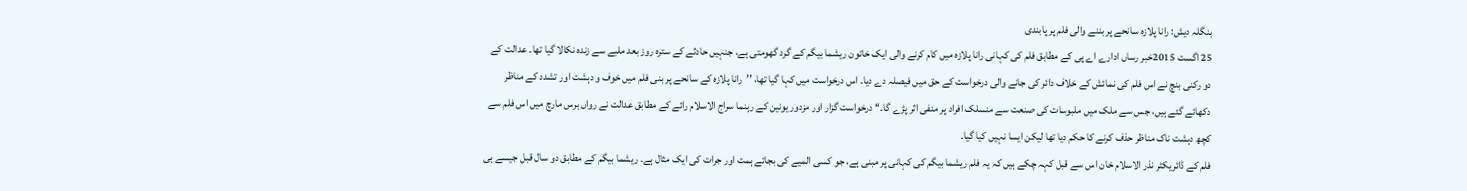بنگلہ دیش: رانا پلازہ سانحے پر بننے والی فلم پر پابندی
25 اگست 2015خبر رساں ادارے اے پی کے مطابق فلم کی کہانی رانا پلازہ میں کام کرنے والی ایک خاتون ریشما بیگم کے گرد گھومتی ہے، جنہیں حادثے کے سترہ روز بعد ملبے سے زندہ نکالا گیا تھا۔ عدالت کے دو رکنی بنچ نے اس فلم کی نمائش کے خلاف دائر کی جانے والی درخواست کے حق میں فیصلہ دے دیا۔ اس درخواست میں کہا گیا تھا، ’’رانا پلازہ کے سانحے پر بنی فلم میں خوف و دہشت اور تشدد کے مناظر دکھائے گئے ہیں، جس سے ملک میں ملبوسات کی صنعت سے منسلک افراد پر منفی اثر پڑے گا۔‘‘ درخواست گزار اور مزدور یونین کے رہنما سراج الاسلام رائے کے مطابق عدالت نے رواں برس مارچ میں اس فلم سے کچھ دہشت ناک مناظر حذف کرنے کا حکم دیا تھا لیکن ایسا نہیں کیا گیا۔
فلم کے ڈائریکٹر نذر الاسلام خان اس سے قبل کہہ چکے ہیں کہ یہ فلم ریشما بیگم کی کہانی پر مبنی ہے، جو کسی المیے کی بجائے ہمت اور جرات کی ایک مثال ہے۔ ریشما بیگم کے مطابق دو سال قبل جیسے ہی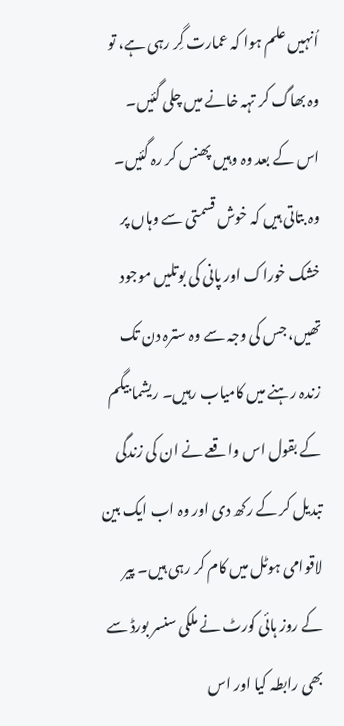اُنہیں علم ہوا کہ عمارت گِر رہی ہے، تو وہ بھاگ کر تہہ خانے میں چلی گئیں۔ اس کے بعد وہ وہیں پھنس کر رہ گئیں۔ وہ بتاتی ہیں کہ خوش قسمتی سے وہاں پر خشک خوراک اور پانی کی بوتلیں موجود تھیں، جس کی وجہ سے وہ سترہ دن تک زندہ رہنے میں کامیاب رہیں۔ ریشما بیگم کے بقول اس واقعے نے ان کی زندگی تبدیل کر کے رکھ دی اور وہ اب ایک بین لاقوامی ہوٹل میں کام کر رہی ہیں۔ پیر کے روز ہائی کورٹ نے ملکی سنسر بورڈ سے بھی رابطہ کیا اور اس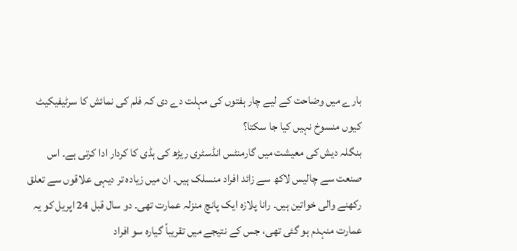بارے میں وضاحت کے لیے چار ہفتوں کی مہلت دے دی کہ فلم کی نمائش کا سرٹیفیکیٹ کیوں منسوخ نہیں کیا جا سکتا؟
بنگلہ دیش کی معیشت میں گارمنٹس انڈسٹری ریڑھ کی ہڈی کا کردار ادا کرتی ہے۔ اس صنعت سے چالیس لاکھ سے زائد افراد منسلک ہیں۔ ان میں زیادہ تر دیہی علاقوں سے تعلق رکھنے والی خواتین ہیں۔ رانا پلازہ ایک پانچ منزلہ عمارت تھی۔ دو سال قبل 24 اپریل کو یہ عمارت منہدم ہو گئی تھی، جس کے نتیجے میں تقریباً گیارہ سو افراد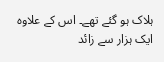ہلاک ہو گئے تھے۔ اس کے علاوہ ایک ہزار سے زائد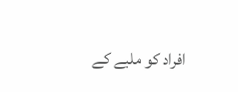افراد کو ملبے کے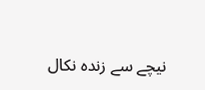نیچے سے زندہ نکال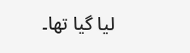لیا گیا تھا۔